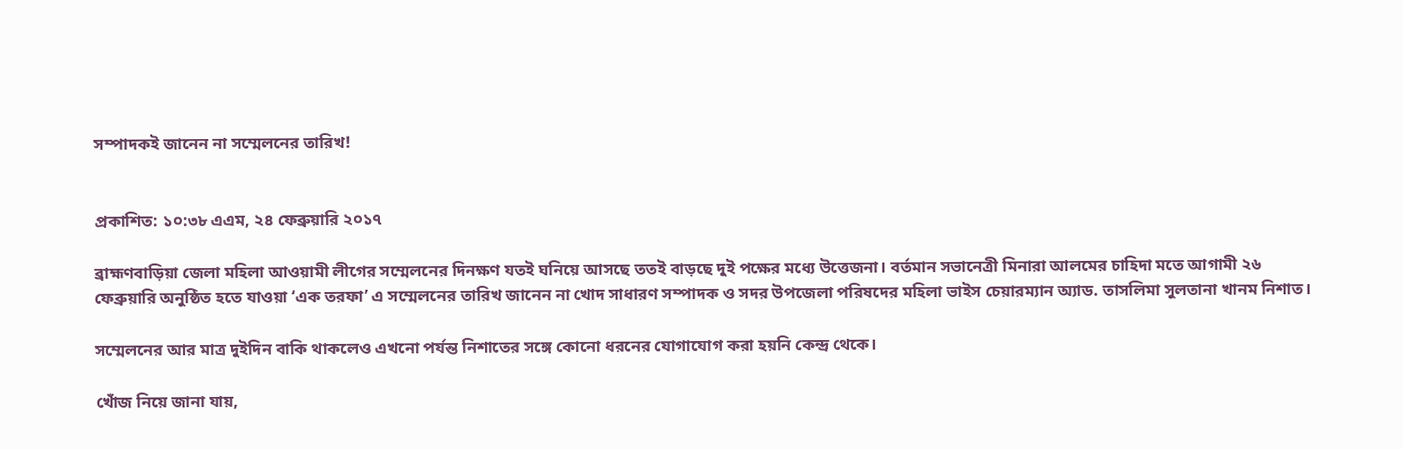সম্পাদকই জানেন না সম্মেলনের তারিখ!


প্রকাশিত: ১০:৩৮ এএম, ২৪ ফেব্রুয়ারি ২০১৭

ব্রাহ্মণবাড়িয়া জেলা মহিলা আওয়ামী লীগের সম্মেলনের দিনক্ষণ যতই ঘনিয়ে আসছে ততই বাড়ছে দুই পক্ষের মধ্যে উত্তেজনা। বর্তমান সভানেত্রী মিনারা আলমের চাহিদা মতে আগামী ২৬ ফেব্রুয়ারি অনুষ্ঠিত হতে যাওয়া ‘এক তরফা’ এ সম্মেলনের তারিখ জানেন না খোদ সাধারণ সম্পাদক ও সদর উপজেলা পরিষদের মহিলা ভাইস চেয়ারম্যান অ্যাড. তাসলিমা সুলতানা খানম নিশাত।

সম্মেলনের আর মাত্র দুইদিন বাকি থাকলেও এখনো পর্যন্ত নিশাতের সঙ্গে কোনো ধরনের যোগাযোগ করা হয়নি কেন্দ্র থেকে।

খোঁজ নিয়ে জানা যায়,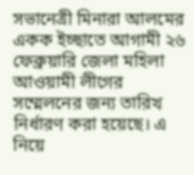সভানেত্রী মিনারা আলমের একক ইচ্ছাতে আগামী ২৬ ফেব্রুয়ারি জেলা মহিলা আওয়ামী লীগের সম্মেলনের জন্য তারিখ নির্ধারণ করা হয়েছে। এ নিয়ে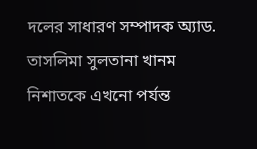দলের সাধারণ সম্পাদক অ্যাড. তাসলিমা সুলতানা খানম নিশাতকে এখনো পর্যন্ত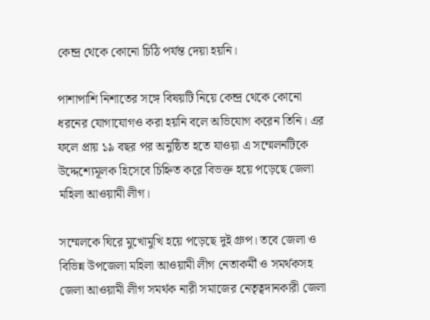কেন্দ্র থেকে কোনো চিঠি পর্যন্ত দেয়া হয়নি।

পাশাপাশি নিশাতের সঙ্গে বিষয়টি নিয়ে কেন্দ্র থেকে কোনো ধরনের যোগাযোগও করা হয়নি বলে অভিযোগ করেন তিনি। এর ফলে প্রায় ১৯ বছর পর অনুষ্ঠিত হতে যাওয়া এ সম্মেলনটিকে উদ্দেশ্যেমূলক হিসেবে চিহ্নিত করে বিভক্ত হয়ে পড়েছে জেলা মহিলা আওয়ামী লীগ।

সম্মেলকে ঘিরে মুখোমুখি হয়ে পড়েছে দুই গ্রুপ। তবে জেলা ও বিভিন্ন উপজেলা মহিলা আওয়ামী লীগ নেতাকর্মী ও সমর্থকসহ জেলা আওয়ামী লীগ সমর্থক নারী সমাজের নেতৃত্বদানকারী জেলা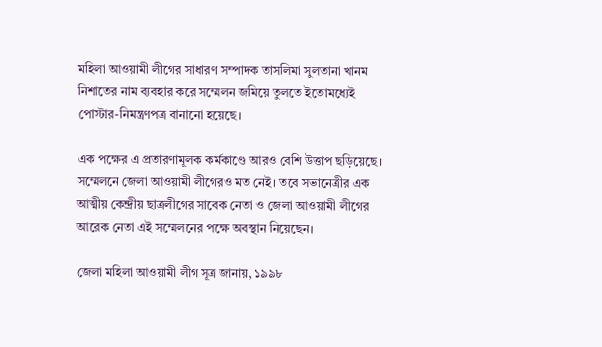মহিলা আওয়ামী লীগের সাধারণ সম্পাদক তাসলিমা সুলতানা খানম নিশাতের নাম ব্যবহার করে সম্মেলন জমিয়ে তুলতে ইতোমধ্যেই পোস্টার-নিমন্ত্রণপত্র বানানো হয়েছে।

এক পক্ষের এ প্রতারণামূলক কর্মকাণ্ডে আরও বেশি উত্তাপ ছড়িয়েছে। সম্মেলনে জেলা আওয়ামী লীগেরও মত নেই। তবে সভানেত্রীর এক আত্মীয় কেন্দ্রীয় ছাত্রলীগের সাবেক নেতা ও জেলা আওয়ামী লীগের আরেক নেতা এই সম্মেলনের পক্ষে অবস্থান নিয়েছেন।

জেলা মহিলা আওয়ামী লীগ সূত্র জানায়, ১৯৯৮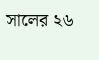সালের ২৬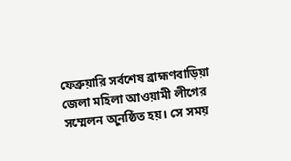ফেব্রুয়ারি সর্বশেষ ব্রাহ্মণবাড়িয়া জেলা মহিলা আওয়ামী লীগের সম্মেলন অুনষ্ঠিত হয়। সে সময়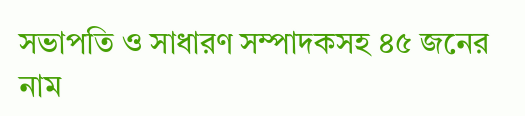সভাপতি ও সাধারণ সম্পাদকসহ ৪৫ জনের নাম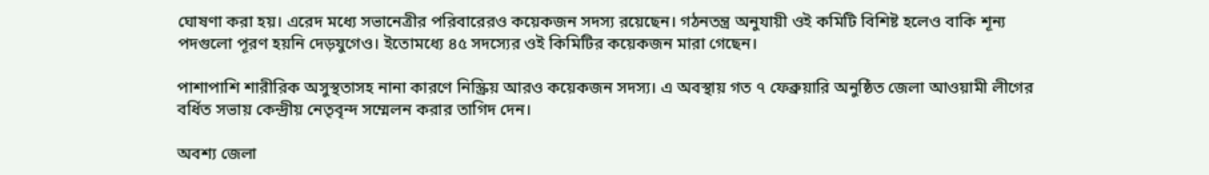ঘোষণা করা হয়। এরেদ মধ্যে সভানেত্রীর পরিবারেরও কয়েকজন সদস্য রয়েছেন। গঠনতন্ত্র অনুযায়ী ওই কমিটি বিশিষ্ট হলেও বাকি শূন্য পদগুলো পূরণ হয়নি দেড়যুগেও। ইতোমধ্যে ৪৫ সদস্যের ওই কিমিটির কয়েকজন মারা গেছেন।

পাশাপাশি শারীরিক অসুস্থতাসহ নানা কারণে নিস্ক্রিয় আরও কয়েকজন সদস্য। এ অবস্থায় গত ৭ ফেব্রুয়ারি অনুষ্ঠিত জেলা আওয়ামী লীগের বর্ধিত সভায় কেন্দ্রীয় নেতৃবৃন্দ সম্মেলন করার তাগিদ দেন।

অবশ্য জেলা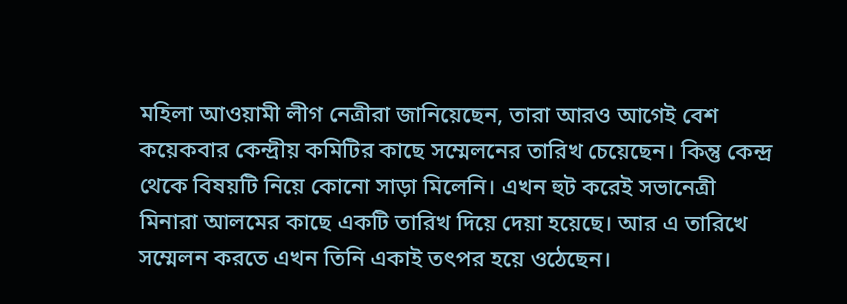মহিলা আওয়ামী লীগ নেত্রীরা জানিয়েছেন, তারা আরও আগেই বেশ কয়েকবার কেন্দ্রীয় কমিটির কাছে সম্মেলনের তারিখ চেয়েছেন। কিন্তু কেন্দ্র থেকে বিষয়টি নিয়ে কোনো সাড়া মিলেনি। এখন হুট করেই সভানেত্রী মিনারা আলমের কাছে একটি তারিখ দিয়ে দেয়া হয়েছে। আর এ তারিখে সম্মেলন করতে এখন তিনি একাই তৎপর হয়ে ওঠেছেন।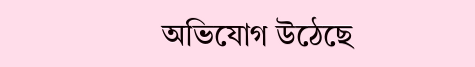অভিযোগ উঠেছে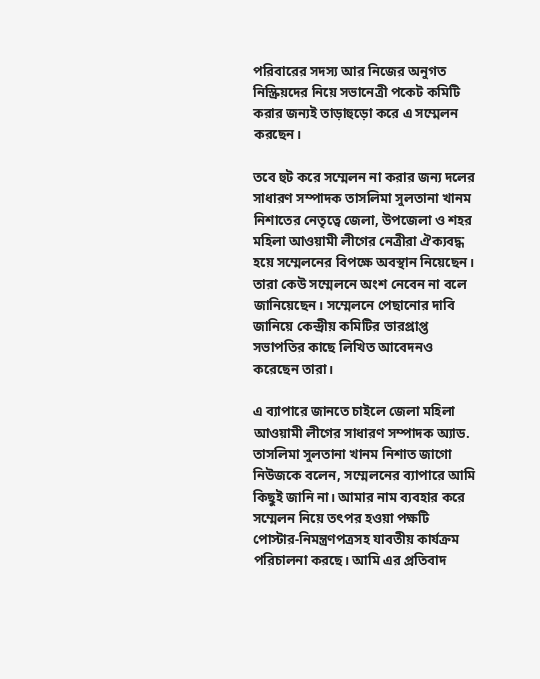পরিবারের সদস্য আর নিজের অনুগত নিস্ক্রিয়দের নিয়ে সভানেত্রী পকেট কমিটি করার জন্যই তাড়াহুড়ো করে এ সম্মেলন করছেন।

তবে হুট করে সম্মেলন না করার জন্য দলের সাধারণ সম্পাদক তাসলিমা সুলতানা খানম নিশাতের নেতৃত্বে জেলা, উপজেলা ও শহর মহিলা আওয়ামী লীগের নেত্রীরা ঐক্যবদ্ধ হয়ে সম্মেলনের বিপক্ষে অবস্থান নিয়েছেন। তারা কেউ সম্মেলনে অংশ নেবেন না বলে জানিয়েছেন। সম্মেলনে পেছানোর দাবি জানিয়ে কেন্দ্রীয় কমিটির ভারপ্রাপ্ত সভাপতির কাছে লিখিত আবেদনও করেছেন তারা।

এ ব্যাপারে জানতে চাইলে জেলা মহিলা আওয়ামী লীগের সাধারণ সম্পাদক অ্যাড. তাসলিমা সুলতানা খানম নিশাত জাগো নিউজকে বলেন, সম্মেলনের ব্যাপারে আমি কিছুই জানি না। আমার নাম ব্যবহার করে সম্মেলন নিয়ে তৎপর হওয়া পক্ষটি পোস্টার-নিমন্ত্রণপত্রসহ যাবতীয় কার্যক্রম পরিচালনা করছে। আমি এর প্রতিবাদ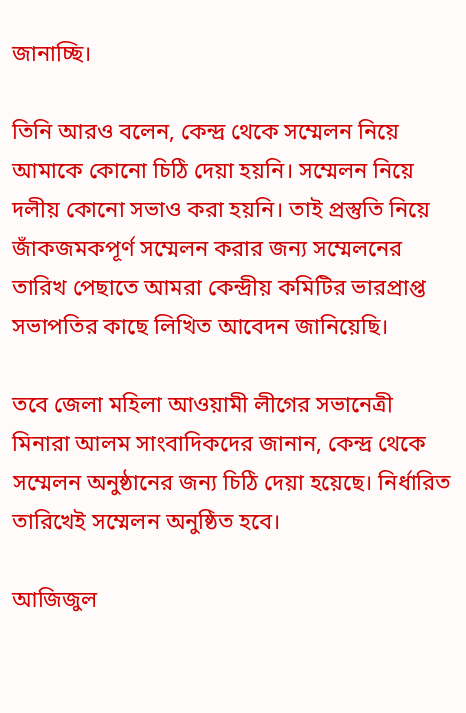জানাচ্ছি।

তিনি আরও বলেন, কেন্দ্র থেকে সম্মেলন নিয়ে আমাকে কোনো চিঠি দেয়া হয়নি। সম্মেলন নিয়ে দলীয় কোনো সভাও করা হয়নি। তাই প্রস্তুতি নিয়ে জাঁকজমকপূর্ণ সম্মেলন করার জন্য সম্মেলনের তারিখ পেছাতে আমরা কেন্দ্রীয় কমিটির ভারপ্রাপ্ত সভাপতির কাছে লিখিত আবেদন জানিয়েছি।

তবে জেলা মহিলা আওয়ামী লীগের সভানেত্রী মিনারা আলম সাংবাদিকদের জানান, কেন্দ্র থেকে সম্মেলন অনুষ্ঠানের জন্য চিঠি দেয়া হয়েছে। নির্ধারিত তারিখেই সম্মেলন অনুষ্ঠিত হবে।

আজিজুল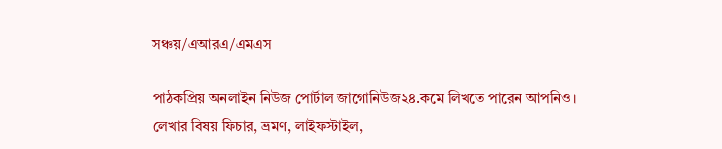সঞ্চয়/এআরএ/এমএস

পাঠকপ্রিয় অনলাইন নিউজ পোর্টাল জাগোনিউজ২৪.কমে লিখতে পারেন আপনিও। লেখার বিষয় ফিচার, ভ্রমণ, লাইফস্টাইল,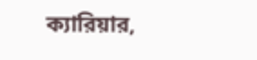ক্যারিয়ার,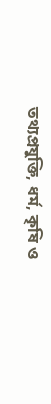তথ্যপ্রযুক্তি, ধর্ম, কৃষি ও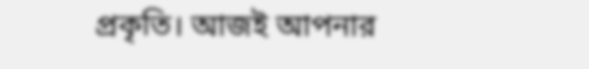প্রকৃতি। আজই আপনার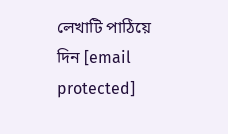লেখাটি পাঠিয়ে দিন [email protected]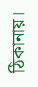ঠিকানায়।